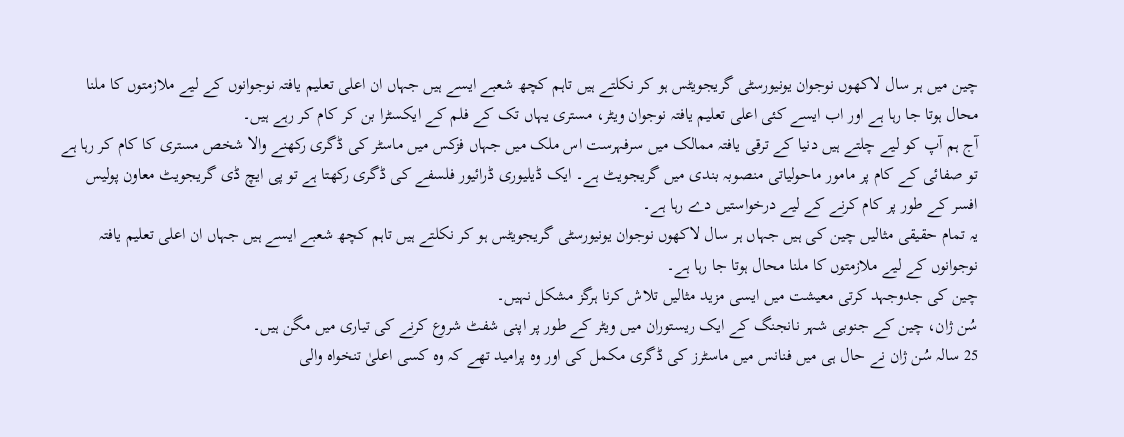چین میں ہر سال لاکھوں نوجوان یونیورسٹی گریجویٹس ہو کر نکلتے ہیں تاہم کچھ شعبے ایسے ہیں جہاں ان اعلی تعلیم یافتہ نوجوانوں کے لیے ملازمتوں کا ملنا محال ہوتا جا رہا ہے اور اب ایسے کئی اعلی تعلیم یافتہ نوجوان ویٹر، مستری یہاں تک کے فلم کے ایکسٹرا بن کر کام کر رہے ہیں۔
آج ہم آپ کو لیے چلتے ہیں دنیا کے ترقی یافتہ ممالک میں سرفہرست اس ملک میں جہاں فزکس میں ماسٹر کی ڈگری رکھنے والا شخص مستری کا کام کر رہا ہے تو صفائی کے کام پر مامور ماحولیاتی منصوبہ بندی میں گریجویٹ ہے۔ ایک ڈیلیوری ڈرائیور فلسفے کی ڈگری رکھتا ہے تو پی ایچ ڈی گریجویٹ معاون پولیس افسر کے طور پر کام کرنے کے لیے درخواستیں دے رہا ہے۔
یہ تمام حقیقی مثالیں چین کی ہیں جہاں ہر سال لاکھوں نوجوان یونیورسٹی گریجویٹس ہو کر نکلتے ہیں تاہم کچھ شعبے ایسے ہیں جہاں ان اعلی تعلیم یافتہ نوجوانوں کے لیے ملازمتوں کا ملنا محال ہوتا جا رہا ہے۔
چین کی جدوجہد کرتی معیشت میں ایسی مزید مثالیں تلاش کرنا ہرگز مشکل نہیں۔
سُن ژان، چین کے جنوبی شہر نانجنگ کے ایک ریستوران میں ویٹر کے طور پر اپنی شفٹ شروع کرنے کی تیاری میں مگن ہیں۔
25 سالہ سُن ژان نے حال ہی میں فنانس میں ماسٹرز کی ڈگری مکمل کی اور وہ پرامید تھے کہ وہ کسی اعلیٰ تنخواہ والی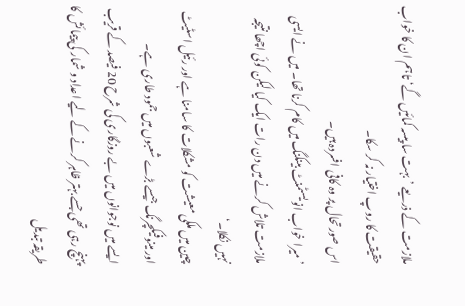ملازمت کے ذریعے ’بہت سا پیسہ کمائیں گے‘ تاہم ان کا خواب حقیقت کا روپ اختیار نہ کر سکا۔
اس صورتحال پر وہ کافی افسردہ ہیں۔
’میرا خواب انویسٹمنٹ بینکنگ میں کام کرنا تھا۔ میں نے ایسی ملازمت تلاش کرنے میں دن رات ایک کیا لیکن کوئی اچھا نتیجہ نہیں نکلا۔‘
چین میں ملکی معیشت کو مشکلات کا سامنا ہے اور رئیل اسٹیٹ اور مینوفیکچرنگ جیسے بڑے شعبوں میں جمود طاری ہے۔
ایسے میں نوجوانوں میں بے روزگاری کی شرح 20 فیصد کے قریب پہنچ رہی تھی جسے بہتر ظاہر کرنے کے لیے اعداد و شمار کی پیمائش کا طریقہ تبدیل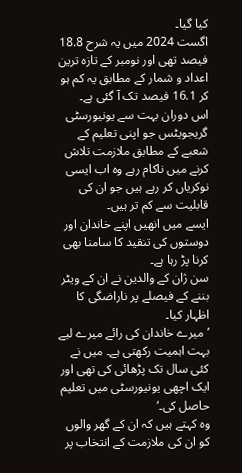کیا گیا۔
اگست 2024 میں یہ شرح 18.8 فیصد تھی اور نومبر کے تازہ ترین اعداد و شمار کے مطابق یہ کم ہو کر 16.1 فیصد تک آ گئی ہے۔
اس دوران بہت سے یونیورسٹی گریجویٹس جو اپنی تعلیم کے شعبے کے مطابق ملازمت تلاش کرنے میں ناکام رہے وہ اب ایسی نوکریاں کر رہے ہیں جو ان کی قابلیت سے کم تر ہیں۔
ایسے میں انھیں اپنے خاندان اور دوستوں کی تنقید کا سامنا بھی کرنا پڑ رہا ہے۔
سن ژان کے والدین نے ان کے ویٹر بننے کے فیصلے پر ناراضگی کا اظہار کیا۔
’میرے خاندان کی رائے میرے لیے بہت اہمیت رکھتی ہے۔ میں نے کئی سال تک پڑھائی کی تھی اور ایک اچھی یونیورسٹی میں تعلیم حاصل کی۔‘
وہ کہتے ہیں کہ ان کے گھر والوں کو ان کی ملازمت کے انتخاب پر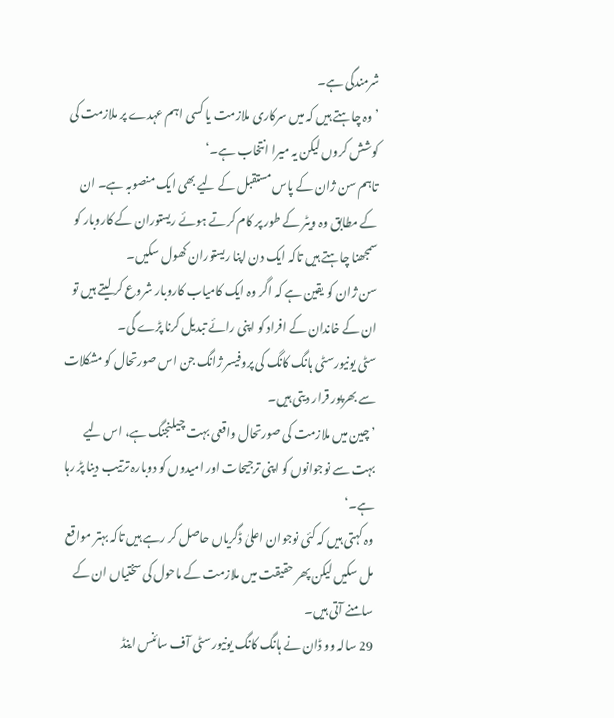شرمندگی ہے۔
’وہ چاہتے ہیں کہ میں سرکاری ملازمت یا کسی اہم عہدے پر ملازمت کی کوشش کروں لیکن یہ میرا انتخاب ہے۔‘
تاہم سن ژان کے پاس مستقبل کے لیے بھی ایک منصوبہ ہے۔ ان کے مطابق وہ ویٹر کے طور پر کام کرتے ہوئے ریستوران کے کاروبار کو سمجھنا چاہتے ہیں تاکہ ایک دن اپنا ریستوران کھول سکیں۔
سن ژان کو یقین ہے کہ اگر وہ ایک کامیاب کاروبار شروع کر لیتے ہیں تو ان کے خاندان کے افراد کو اپنی رائے تبدیل کرنا پڑے گی۔
سٹی یونیورسٹی ہانگ کانگ کی پروفیسر ژانگ جن اس صورتحال کو مشکلات سے بھرپور قرار دیتی ہیں۔
’چین میں ملازمت کی صورتحال واقعی بہت چیلنجنگ ہے، اس لیے بہت سے نوجوانوں کو اپنی ترجیحات اور امیدوں کو دوبارہ ترتیب دینا پڑ رہا ہے۔‘
وہ کہتی ہیں کہ کئی نوجوان اعلیٰ ڈگریاں حاصل کر رہے ہیں تاکہ بہتر مواقع مل سکیں لیکن پھر حقیقت میں ملازمت کے ماحول کی سختیاں ان کے سامنے آتی ہیں۔
29 سالہ وو ڈان نے ہانگ کانگ یونیورسٹی آف سائنس اینڈ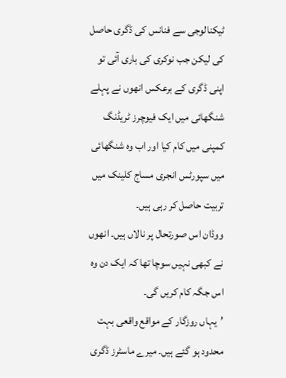ٹیکنالوجی سے فنانس کی ڈگری حاصل کی لیکن جب نوکری کی باری آئی تو اپنی ڈگری کے برعکس انھوں نے پہلے شنگھائی میں ایک فیوچرز ٹریڈنگ کمپنی میں کام کیا اور اب وہ شنگھائی میں سپورٹس انجری مساج کلینک میں تربیت حاصل کر رہی ہیں۔
ووڈان اس صورتحال پر نالاں ہیں۔ انھوں نے کبھی نہیں سوچا تھا کہ ایک دن وہ اس جگہ کام کریں گی۔
’یہاں روزگار کے مواقع واقعی بہت محدود ہو گئے ہیں۔ میرے ماسٹرز ڈگری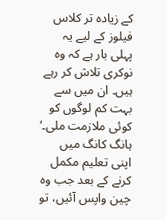کے زیادہ تر کلاس فیلوز کے لیے یہ پہلی بار ہے کہ وہ نوکری تلاش کر رہے ہیں۔ ان میں سے بہت کم لوگوں کو کوئی ملازمت ملی۔‘
ہانگ کانگ میں اپنی تعلیم مکمل کرنے کے بعد جب وہ چین واپس آئیں، تو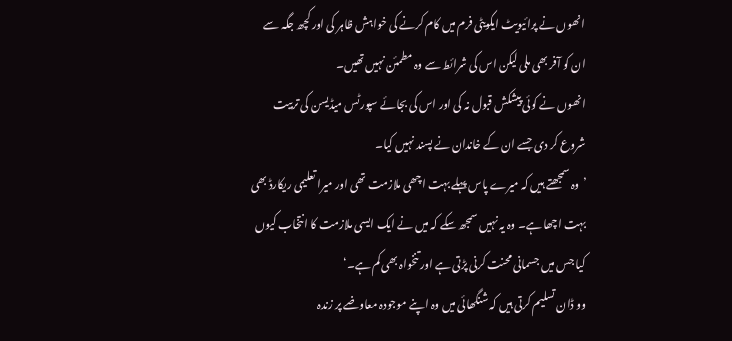انھوں نے پرائیویٹ ایکویٹی فرم میں کام کرنے کی خواہش ظاہر کی اور کچھ جگہ سے ان کو آفر بھی ملی لیکن اس کی شرائط سے وہ مطمئن نہیں تھیں۔
انھوں نے کوئی پیشکش قبول نہ کی اور اس کی بجائے سپورٹس میڈیسن کی تربیت شروع کر دی جسے ان کے خاندان نے پسند نہیں کیا۔
’وہ سمجھتے ہیں کہ میرے پاس پہلے بہت اچھی ملازمت تھی اور میرا تعلیمی ریکارڈ بھی بہت اچھا ہے۔ وہ یہ نہیں سمجھ سکے کہ میں نے ایک ایسی ملازمت کا انتخاب کیوں کیا جس میں جسمانی محنت کرنی پڑتی ہے اور تنخواہ بھی کم ہے۔‘
وو ڈان تسلیم کرتی ہیں کہ شنگھائی میں وہ اپنے موجودہ معاوضے پر زندہ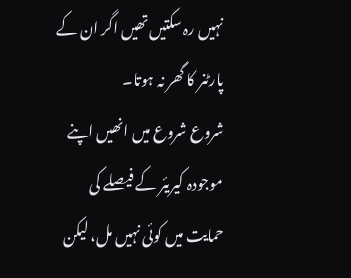نہیں رہ سکتیں تھیں اگر ان کے پارٹنر کا گھر نہ ہوتا۔
شروع شروع میں انھیں اپنے موجودہ کیریئر کے فیصلے کی حمایت میں کوئی نہیں مل، لیکن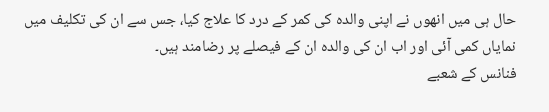حال ہی میں انھوں نے اپنی والدہ کی کمر کے درد کا علاج کیا، جس سے ان کی تکلیف میں نمایاں کمی آئی اور اب ان کی والدہ ان کے فیصلے پر رضامند ہیں۔
فنانس کے شعبے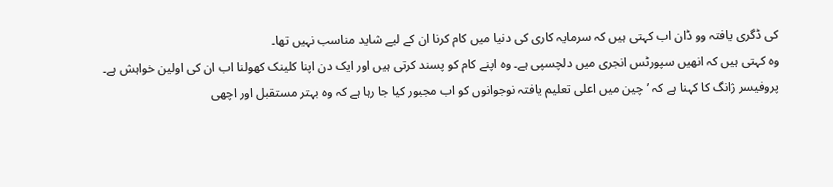کی ڈگری یافتہ وو ڈان اب کہتی ہیں کہ سرمایہ کاری کی دنیا میں کام کرنا ان کے لیے شاید مناسب نہیں تھا۔
وہ کہتی ہیں کہ انھیں سپورٹس انجری میں دلچسپی ہے۔ وہ اپنے کام کو پسند کرتی ہیں اور ایک دن اپنا کلینک کھولنا اب ان کی اولین خواہش ہے۔
پروفیسر ژانگ کا کہنا ہے کہ ’چین میں اعلی تعلیم یافتہ نوجوانوں کو اب مجبور کیا جا رہا ہے کہ وہ بہتر مستقبل اور اچھی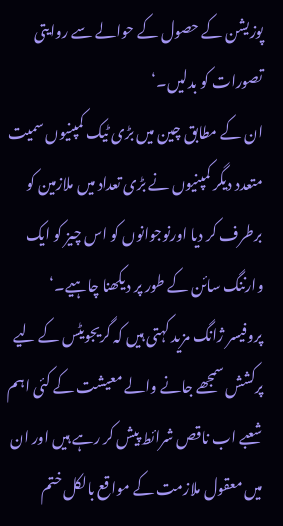پوزیشن کے حصول کے حوالے سے روایتی تصورات کو بدلیں۔‘
ان کے مطابق چین میں بڑی ٹیک کمپنیوں سمیت متعدد دیگر کمپنیوں نے بڑی تعداد میں ملازمین کو برطرف کر دیا اورنوجوانوں کو اس چیز کو ایک وارننگ سائن کے طور پر دیکھنا چاہیے۔‘
پروفیسر ژانگ مزید کہتی ہیں کہ گریجویٹس کے لیے پرکشش سمجھے جانے والے معیشت کے کئی اہم شعبے اب ناقص شرائط پیش کر رہے ہیں اور ان میں معقول ملازمت کے مواقع بالکل ختم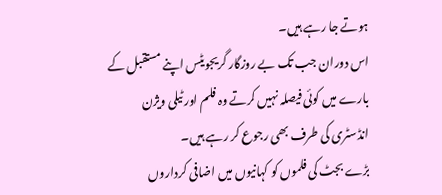ہوتے جا رہے ہیں۔
اس دوران جب تک بے روزگار گریجویٹس اپنے مستقبل کے بارے میں کوئی فیصلہ نہیں کرتے وہ فلم اور ٹیلی ویژن انڈسٹری کی طرف بھی رجوع کر رہے ہیں۔
بڑے بجٹ کی فلموں کو کہانیوں میں اضافی کرداروں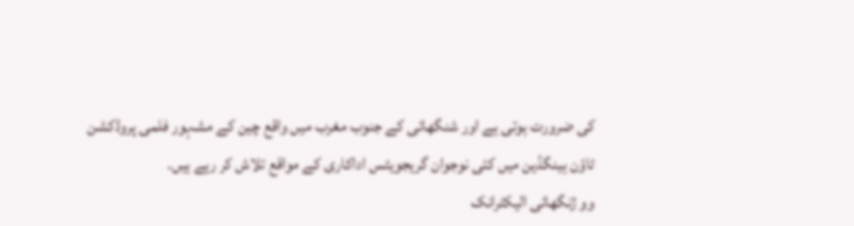کی ضرورت ہوتی ہے اور شنگھائی کے جنوب مغرب میں واقع چین کے مشہور فلمی پروڈکشن ٹاؤن ہینگڈین میں کئی نوجوان گریجویٹس اداکاری کے مواقع تلاش کر رہے ہیں۔
وو ژنگھائی الیکٹرانک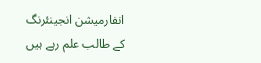انفارمیشن انجینئرنگ کے طالب علم رہے ہیں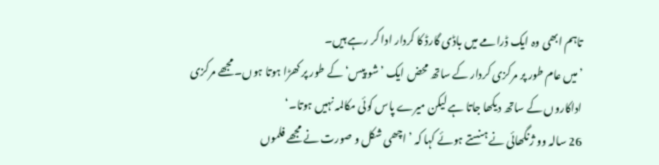تاہم ابھی وہ ایک ڈرامے میں باڈی گارڈ کا کردار ادا کر رہے ہیں۔
’میں عام طور پر مرکزی کردار کے ساتھ محض ایک ’شو پیس‘ کے طور پر کھڑا ہوتا ہوں۔ مجھے مرکزی اداکاروں کے ساتھ دیکھا جاتا ہے لیکن میرے پاس کوئی مکالمہ نہیں ہوتا۔‘
26 سالہ وو ژنگھائی نے ہنستے ہوئے کہا کہ ’اچھی شکل و صورت نے مجھے فلموں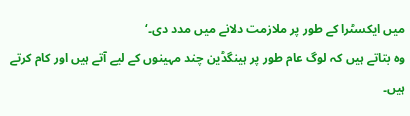میں ایکسٹرا کے طور پر ملازمت دلانے میں مدد دی۔‘
وہ بتاتے ہیں کہ لوگ عام طور پر ہینگڈین چند مہینوں کے لیے آتے ہیں اور کام کرتے ہیں۔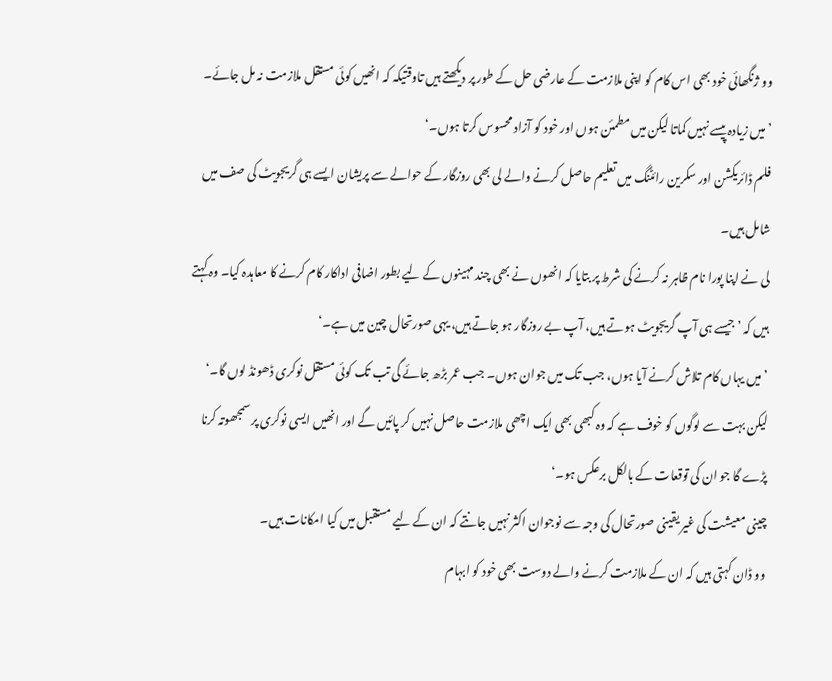وو ژنگھائی خود بھی اس کام کو اپنی ملازمت کے عارضی حل کے طور پر دیکھتے ہیں تاوقتیکہ کہ انھیں کوئی مستقل ملازمت نہ مل جائے۔
’میں زیادہ پیسے نہیں کماتا لیکن میں مطمئن ہوں اور خود کو آزاد محسوس کرتا ہوں۔‘
فلم ڈائریکشن اور سکرین رائٹنگ میں تعلیم حاصل کرنے والے لی بھی روزگار کے حوالے سے پریشان ایسے ہی گریجویٹ کی صف میں شامل ہیں۔
لی نے اپنا پورا نام ظاہر نہ کرنے کی شرط پر بتایا کہ انھوں نے بھی چند مہینوں کے لیے بطور اضافی اداکار کام کرنے کا معاہدہ کیا۔ وہ کہتے ہیں کہ ’جیسے ہی آپ گریجویٹ ہوتے ہیں، آپ بے روزگار ہو جاتے ہیں، یہی صورتحال چین میں ہے۔‘
’میں یہاں کام تلاش کرنے آیا ہوں، جب تک میں جوان ہوں۔ جب عمر بڑھ جائے گی تب تک کوئی مستقل نوکری ڈھونڈ لوں گا۔‘
لیکن بہت سے لوگوں کو خوف ہے کہ وہ کبھی بھی ایک اچھی ملازمت حاصل نہیں کر پائیں گے اور انھیں ایسی نوکری پر سمجھوتہ کرنا پڑے گا جو ان کی توقعات کے بالکل برعکس ہو۔‘
چینی معیشت کی غیر یقینی صورتحال کی وجہ سے نوجوان اکثر نہیں جانتے کہ ان کے لیے مستقبل میں کیا امکانات ہیں۔
وو ڈان کہتی ہیں کہ ان کے ملازمت کرنے والے دوست بھی خود کو ابہام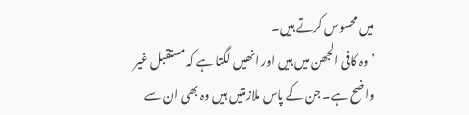میں محسوس کرتے ہیں۔
’وہ کافی الجھن میں ہیں اور انھیں لگتا ہے کہ مستقبل غیر واضح ہے۔ جن کے پاس ملازمتیں ہیں وہ بھی ان سے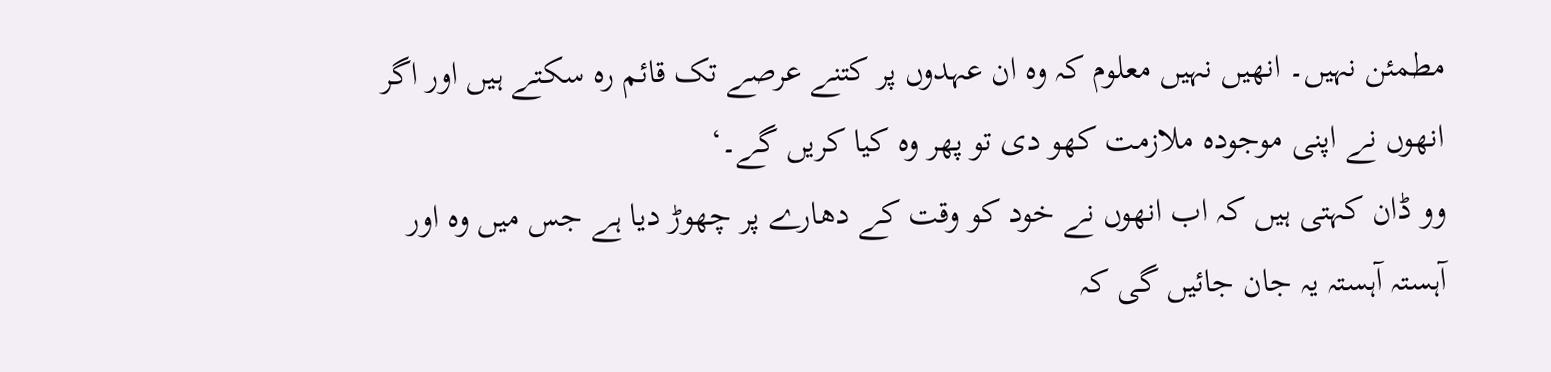مطمئن نہیں۔ انھیں نہیں معلوم کہ وہ ان عہدوں پر کتنے عرصے تک قائم رہ سکتے ہیں اور اگر انھوں نے اپنی موجودہ ملازمت کھو دی تو پھر وہ کیا کریں گے۔‘
وو ڈان کہتی ہیں کہ اب انھوں نے خود کو وقت کے دھارے پر چھوڑ دیا ہے جس میں وہ اور آہستہ آہستہ یہ جان جائیں گی کہ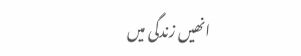انھیں زندگی میں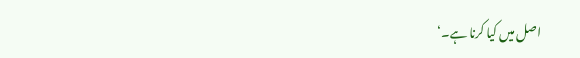اصل میں کیا کرنا ہے۔‘